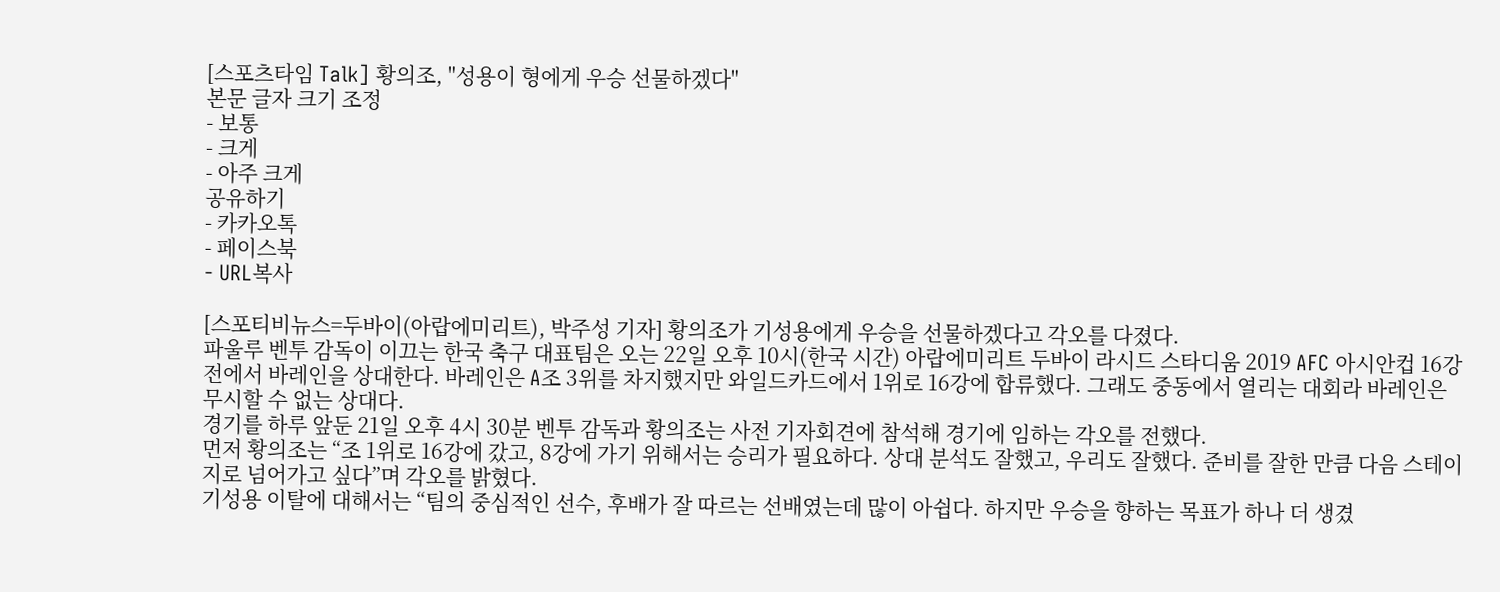[스포츠타임 Talk] 황의조, "성용이 형에게 우승 선물하겠다"
본문 글자 크기 조정
- 보통
- 크게
- 아주 크게
공유하기
- 카카오톡
- 페이스북
- URL복사

[스포티비뉴스=두바이(아랍에미리트), 박주성 기자] 황의조가 기성용에게 우승을 선물하겠다고 각오를 다졌다.
파울루 벤투 감독이 이끄는 한국 축구 대표팀은 오는 22일 오후 10시(한국 시간) 아랍에미리트 두바이 라시드 스타디움 2019 AFC 아시안컵 16강전에서 바레인을 상대한다. 바레인은 A조 3위를 차지했지만 와일드카드에서 1위로 16강에 합류했다. 그래도 중동에서 열리는 대회라 바레인은 무시할 수 없는 상대다.
경기를 하루 앞둔 21일 오후 4시 30분 벤투 감독과 황의조는 사전 기자회견에 참석해 경기에 임하는 각오를 전했다.
먼저 황의조는 “조 1위로 16강에 갔고, 8강에 가기 위해서는 승리가 필요하다. 상대 분석도 잘했고, 우리도 잘했다. 준비를 잘한 만큼 다음 스테이지로 넘어가고 싶다”며 각오를 밝혔다.
기성용 이탈에 대해서는 “팀의 중심적인 선수, 후배가 잘 따르는 선배였는데 많이 아쉽다. 하지만 우승을 향하는 목표가 하나 더 생겼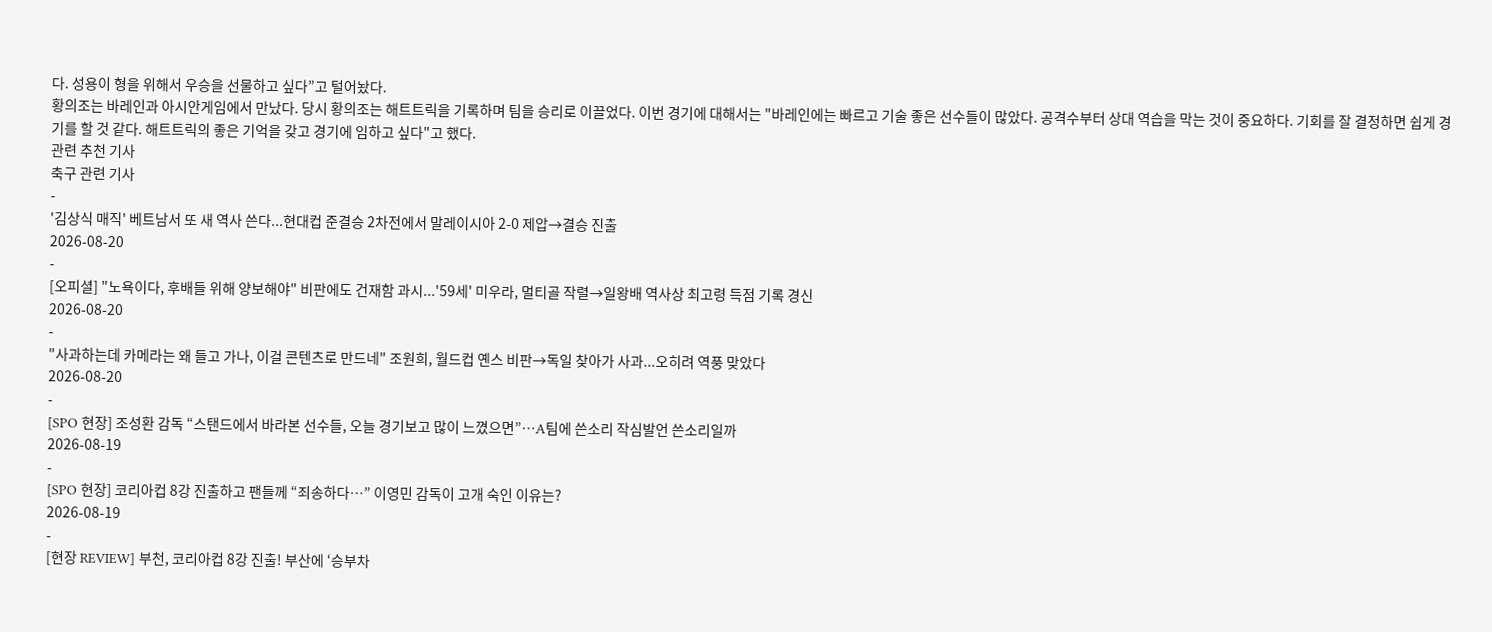다. 성용이 형을 위해서 우승을 선물하고 싶다”고 털어놨다.
황의조는 바레인과 아시안게임에서 만났다. 당시 황의조는 해트트릭을 기록하며 팀을 승리로 이끌었다. 이번 경기에 대해서는 "바레인에는 빠르고 기술 좋은 선수들이 많았다. 공격수부터 상대 역습을 막는 것이 중요하다. 기회를 잘 결정하면 쉽게 경기를 할 것 같다. 해트트릭의 좋은 기억을 갖고 경기에 임하고 싶다"고 했다.
관련 추천 기사
축구 관련 기사
-
'김상식 매직' 베트남서 또 새 역사 쓴다...현대컵 준결승 2차전에서 말레이시아 2-0 제압→결승 진출
2026-08-20
-
[오피셜] "노욕이다, 후배들 위해 양보해야" 비판에도 건재함 과시...'59세' 미우라, 멀티골 작렬→일왕배 역사상 최고령 득점 기록 경신
2026-08-20
-
"사과하는데 카메라는 왜 들고 가나, 이걸 콘텐츠로 만드네" 조원희, 월드컵 옌스 비판→독일 찾아가 사과...오히려 역풍 맞았다
2026-08-20
-
[SPO 현장] 조성환 감독 “스탠드에서 바라본 선수들, 오늘 경기보고 많이 느꼈으면”…A팀에 쓴소리 작심발언 쓴소리일까
2026-08-19
-
[SPO 현장] 코리아컵 8강 진출하고 팬들께 “죄송하다…” 이영민 감독이 고개 숙인 이유는?
2026-08-19
-
[현장 REVIEW] 부천, 코리아컵 8강 진출! 부산에 ‘승부차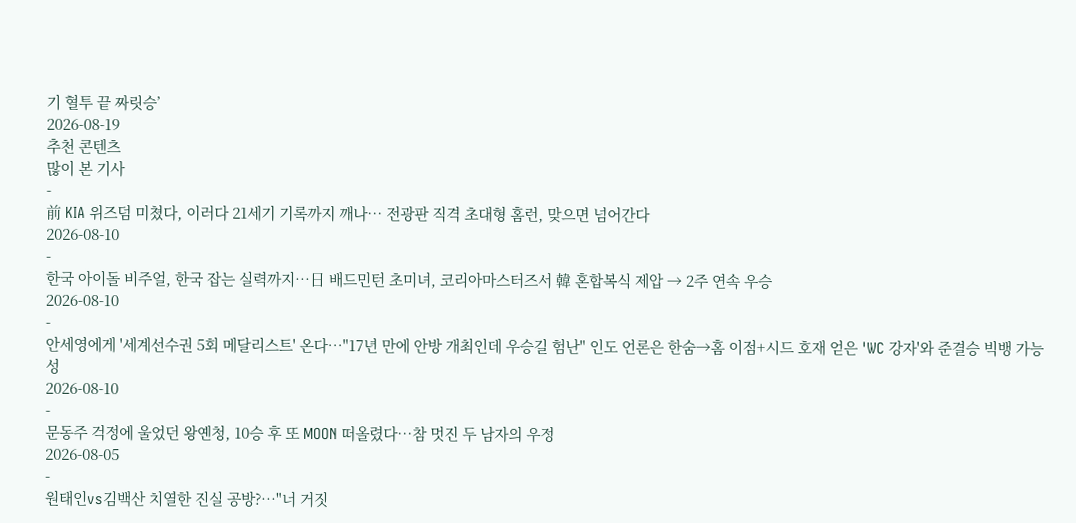기 혈투 끝 짜릿승’
2026-08-19
추천 콘텐츠
많이 본 기사
-
前 KIA 위즈덤 미쳤다, 이러다 21세기 기록까지 깨나… 전광판 직격 초대형 홈런, 맞으면 넘어간다
2026-08-10
-
한국 아이돌 비주얼, 한국 잡는 실력까지…日 배드민턴 초미녀, 코리아마스터즈서 韓 혼합복식 제압 → 2주 연속 우승
2026-08-10
-
안세영에게 '세계선수권 5회 메달리스트' 온다…"17년 만에 안방 개최인데 우승길 험난" 인도 언론은 한숨→홈 이점+시드 호재 얻은 'WC 강자'와 준결승 빅뱅 가능성
2026-08-10
-
문동주 걱정에 울었던 왕옌청, 10승 후 또 MOON 떠올렸다…참 멋진 두 남자의 우정
2026-08-05
-
원태인vs김백산 치열한 진실 공방?…"너 거짓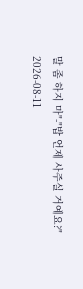말 좀 하지 마"-"밥 언제 사주실 거예요?"
2026-08-11